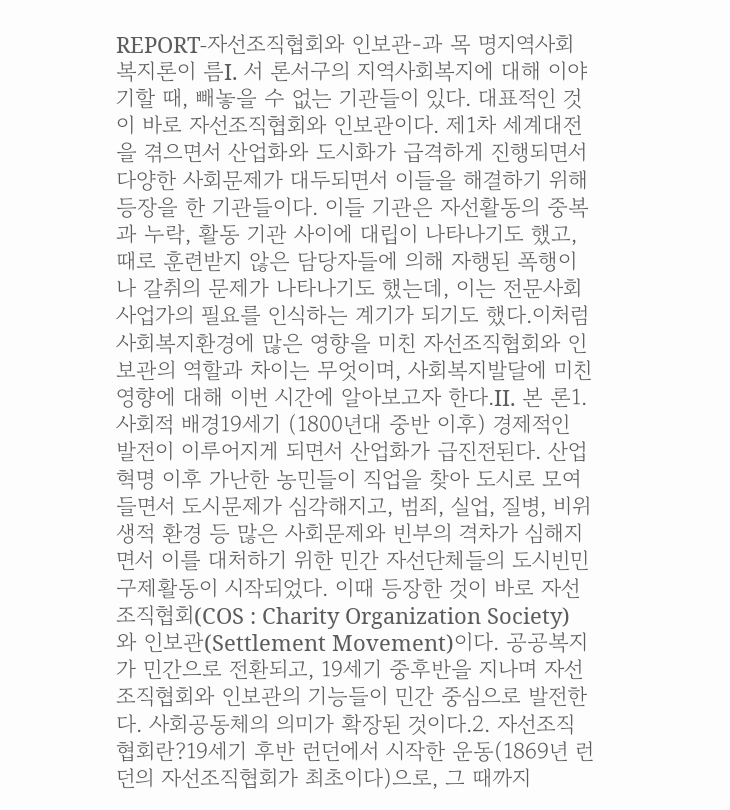REPORT-자선조직협회와 인보관-과 목 명지역사회복지론이 름I. 서 론서구의 지역사회복지에 대해 이야기할 때, 빼놓을 수 없는 기관들이 있다. 대표적인 것이 바로 자선조직협회와 인보관이다. 제1차 세계대전을 겪으면서 산업화와 도시화가 급격하게 진행되면서 다양한 사회문제가 대두되면서 이들을 해결하기 위해 등장을 한 기관들이다. 이들 기관은 자선활동의 중복과 누락, 활동 기관 사이에 대립이 나타나기도 했고, 때로 훈련받지 않은 담당자들에 의해 자행된 폭행이나 갈취의 문제가 나타나기도 했는데, 이는 전문사회사업가의 필요를 인식하는 계기가 되기도 했다.이처럼 사회복지환경에 많은 영향을 미친 자선조직협회와 인보관의 역할과 차이는 무엇이며, 사회복지발달에 미친 영향에 대해 이번 시간에 알아보고자 한다.II. 본 론1. 사회적 배경19세기 (1800년대 중반 이후) 경제적인 발전이 이루어지게 되면서 산업화가 급진전된다. 산업혁명 이후 가난한 농민들이 직업을 찾아 도시로 모여들면서 도시문제가 심각해지고, 범죄, 실업, 질병, 비위생적 환경 등 많은 사회문제와 빈부의 격차가 심해지면서 이를 대처하기 위한 민간 자선단체들의 도시빈민 구제활동이 시작되었다. 이때 등장한 것이 바로 자선조직협회(COS : Charity Organization Society)와 인보관(Settlement Movement)이다. 공공복지가 민간으로 전환되고, 19세기 중후반을 지나며 자선조직협회와 인보관의 기능들이 민간 중심으로 발전한다. 사회공동체의 의미가 확장된 것이다.2. 자선조직협회란?19세기 후반 런던에서 시작한 운동(1869년 런던의 자선조직협회가 최초이다)으로, 그 때까지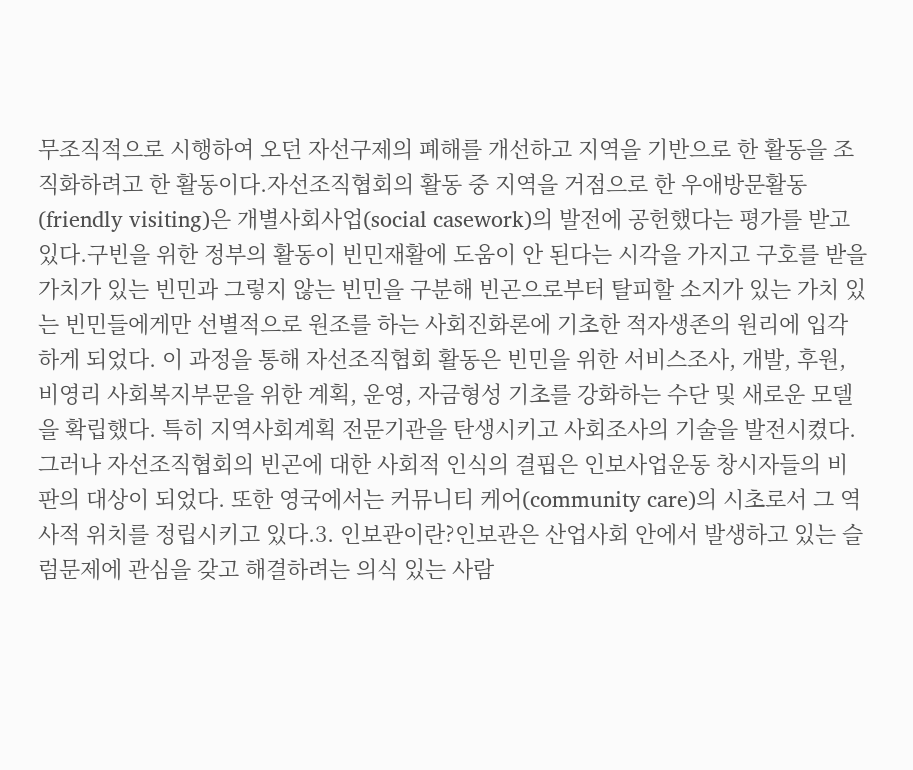무조직적으로 시행하여 오던 자선구제의 폐해를 개선하고 지역을 기반으로 한 활동을 조직화하려고 한 활동이다.자선조직협회의 활동 중 지역을 거점으로 한 우애방문활동(friendly visiting)은 개별사회사업(social casework)의 발전에 공헌했다는 평가를 받고 있다.구빈을 위한 정부의 활동이 빈민재활에 도움이 안 된다는 시각을 가지고 구호를 받을 가치가 있는 빈민과 그렇지 않는 빈민을 구분해 빈곤으로부터 탈피할 소지가 있는 가치 있는 빈민들에게만 선별적으로 원조를 하는 사회진화론에 기초한 적자생존의 원리에 입각하게 되었다. 이 과정을 통해 자선조직협회 활동은 빈민을 위한 서비스조사, 개발, 후원, 비영리 사회복지부문을 위한 계획, 운영, 자금형성 기초를 강화하는 수단 및 새로운 모델을 확립했다. 특히 지역사회계획 전문기관을 탄생시키고 사회조사의 기술을 발전시켰다.그러나 자선조직협회의 빈곤에 대한 사회적 인식의 결핍은 인보사업운동 창시자들의 비판의 대상이 되었다. 또한 영국에서는 커뮤니티 케어(community care)의 시초로서 그 역사적 위치를 정립시키고 있다.3. 인보관이란?인보관은 산업사회 안에서 발생하고 있는 슬럼문제에 관심을 갖고 해결하려는 의식 있는 사람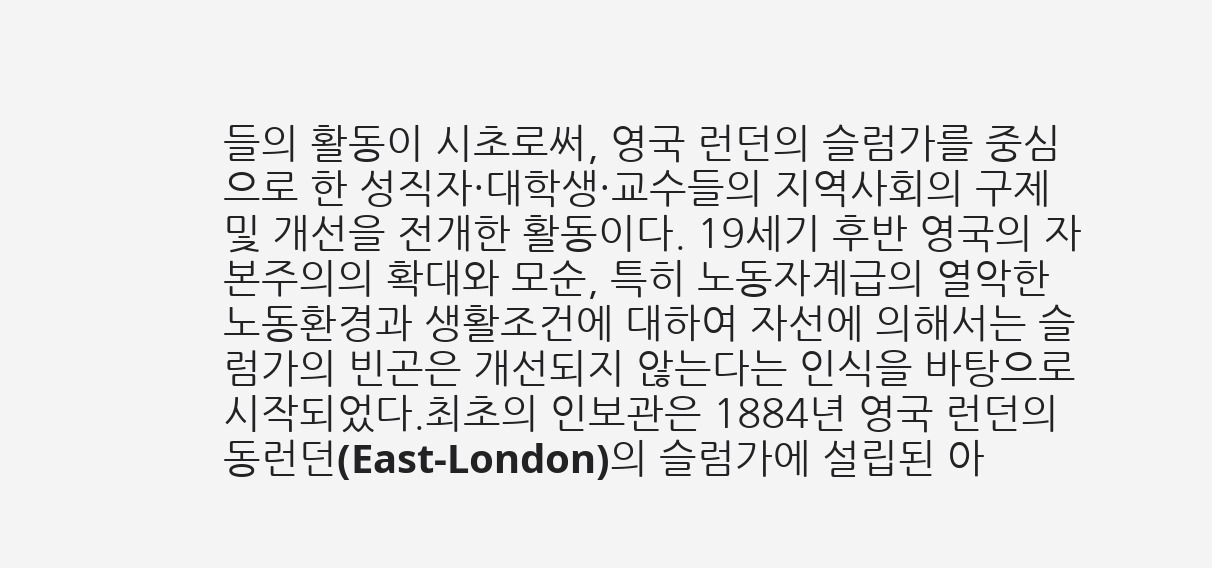들의 활동이 시초로써, 영국 런던의 슬럼가를 중심으로 한 성직자·대학생·교수들의 지역사회의 구제 및 개선을 전개한 활동이다. 19세기 후반 영국의 자본주의의 확대와 모순, 특히 노동자계급의 열악한 노동환경과 생활조건에 대하여 자선에 의해서는 슬럼가의 빈곤은 개선되지 않는다는 인식을 바탕으로 시작되었다.최초의 인보관은 1884년 영국 런던의 동런던(East-London)의 슬럼가에 설립된 아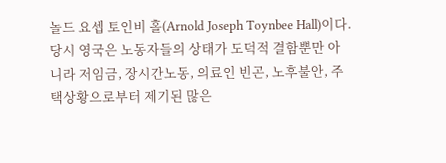놀드 요셉 토인비 홀(Arnold Joseph Toynbee Hall)이다. 당시 영국은 노동자들의 상태가 도덕적 결함뿐만 아니라 저임금, 장시간노동, 의료인 빈곤, 노후불안, 주택상황으로부터 제기된 많은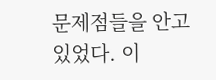문제점들을 안고 있었다. 이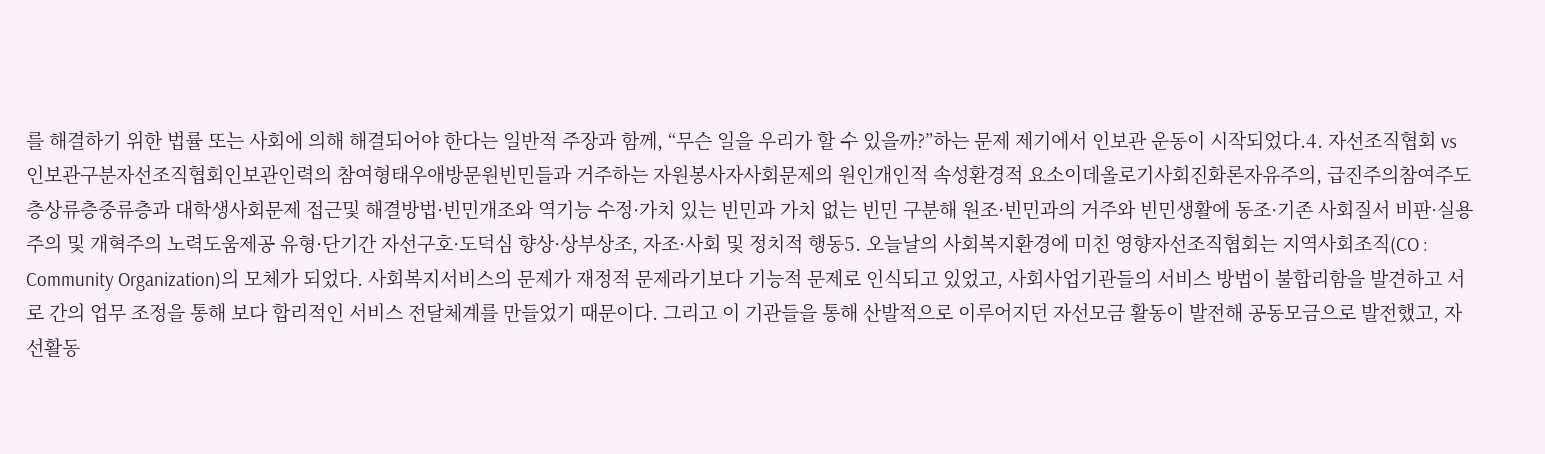를 해결하기 위한 법률 또는 사회에 의해 해결되어야 한다는 일반적 주장과 함께, “무슨 일을 우리가 할 수 있을까?”하는 문제 제기에서 인보관 운동이 시작되었다.4. 자선조직협회 vs 인보관구분자선조직협회인보관인력의 참여형태우애방문원빈민들과 거주하는 자원봉사자사회문제의 원인개인적 속성환경적 요소이데올로기사회진화론자유주의, 급진주의참여주도층상류층중류층과 대학생사회문제 접근및 해결방법·빈민개조와 역기능 수정·가치 있는 빈민과 가치 없는 빈민 구분해 원조·빈민과의 거주와 빈민생활에 동조·기존 사회질서 비판·실용주의 및 개혁주의 노력도움제공 유형·단기간 자선구호·도덕심 향상·상부상조, 자조·사회 및 정치적 행동5. 오늘날의 사회복지환경에 미친 영향자선조직협회는 지역사회조직(CO : Community Organization)의 모체가 되었다. 사회복지서비스의 문제가 재정적 문제라기보다 기능적 문제로 인식되고 있었고, 사회사업기관들의 서비스 방법이 불합리함을 발견하고 서로 간의 업무 조정을 통해 보다 합리적인 서비스 전달체계를 만들었기 때문이다. 그리고 이 기관들을 통해 산발적으로 이루어지던 자선모금 활동이 발전해 공동모금으로 발전했고, 자선활동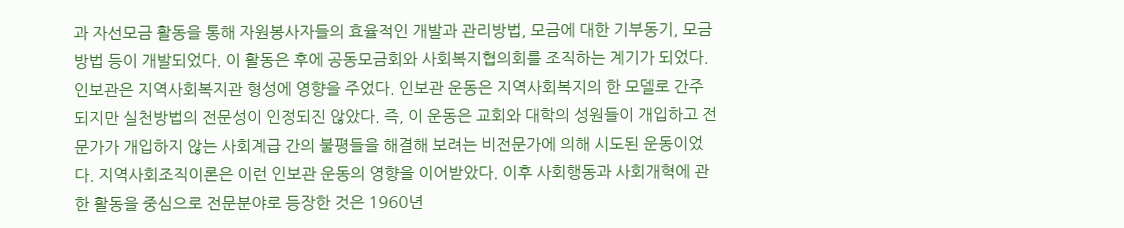과 자선모금 활동을 통해 자원봉사자들의 효율적인 개발과 관리방법, 모금에 대한 기부동기, 모금 방법 등이 개발되었다. 이 활동은 후에 공동모금회와 사회복지협의회를 조직하는 계기가 되었다.인보관은 지역사회복지관 형성에 영향을 주었다. 인보관 운동은 지역사회복지의 한 모델로 간주되지만 실천방법의 전문성이 인정되진 않았다. 즉, 이 운동은 교회와 대학의 성원들이 개입하고 전문가가 개입하지 않는 사회계급 간의 불평들을 해결해 보려는 비전문가에 의해 시도된 운동이었다. 지역사회조직이론은 이런 인보관 운동의 영향을 이어받았다. 이후 사회행동과 사회개혁에 관한 활동을 중심으로 전문분야로 등장한 것은 1960년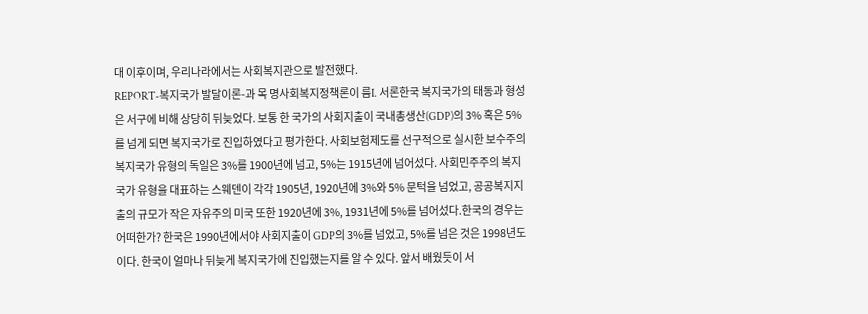대 이후이며, 우리나라에서는 사회복지관으로 발전했다.
REPORT-복지국가 발달이론-과 목 명사회복지정책론이 름I. 서론한국 복지국가의 태동과 형성은 서구에 비해 상당히 뒤늦었다. 보통 한 국가의 사회지출이 국내총생산(GDP)의 3% 혹은 5%를 넘게 되면 복지국가로 진입하였다고 평가한다. 사회보험제도를 선구적으로 실시한 보수주의 복지국가 유형의 독일은 3%를 1900년에 넘고, 5%는 1915년에 넘어섰다. 사회민주주의 복지국가 유형을 대표하는 스웨덴이 각각 1905년, 1920년에 3%와 5% 문턱을 넘었고, 공공복지지출의 규모가 작은 자유주의 미국 또한 1920년에 3%, 1931년에 5%를 넘어섰다.한국의 경우는 어떠한가? 한국은 1990년에서야 사회지출이 GDP의 3%를 넘었고, 5%를 넘은 것은 1998년도이다. 한국이 얼마나 뒤늦게 복지국가에 진입했는지를 알 수 있다. 앞서 배웠듯이 서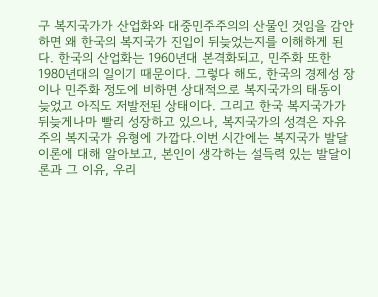구 복지국가가 산업화와 대중민주주의의 산물인 것임을 감안하면 왜 한국의 복지국가 진입이 뒤늦었는지를 이해하게 된다. 한국의 산업화는 1960년대 본격화되고, 민주화 또한 1980년대의 일이기 때문이다. 그렇다 해도, 한국의 경제성 장이나 민주화 정도에 비하면 상대적으로 복지국가의 태동이 늦었고 아직도 저발전된 상태이다. 그리고 한국 복지국가가 뒤늦게나마 빨리 성장하고 있으나, 복지국가의 성격은 자유주의 복지국가 유형에 가깝다.이번 시간에는 복지국가 발달이론에 대해 알아보고, 본인이 생각하는 설득력 있는 발달이론과 그 이유, 우리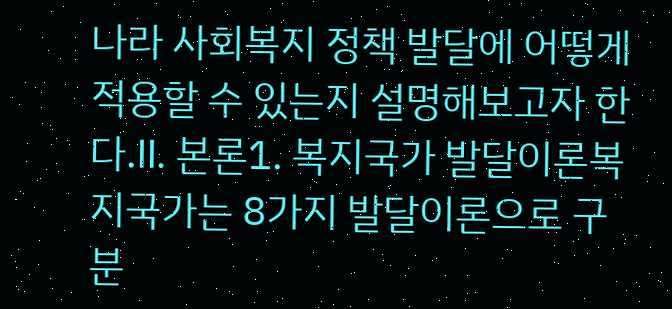나라 사회복지 정책 발달에 어떻게 적용할 수 있는지 설명해보고자 한다.II. 본론1. 복지국가 발달이론복지국가는 8가지 발달이론으로 구분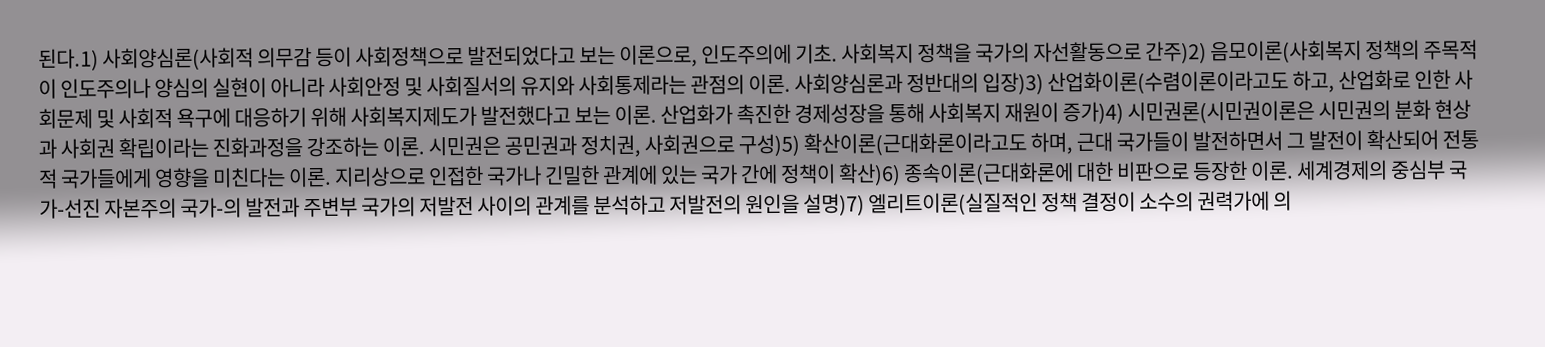된다.1) 사회양심론(사회적 의무감 등이 사회정책으로 발전되었다고 보는 이론으로, 인도주의에 기초. 사회복지 정책을 국가의 자선활동으로 간주)2) 음모이론(사회복지 정책의 주목적이 인도주의나 양심의 실현이 아니라 사회안정 및 사회질서의 유지와 사회통제라는 관점의 이론. 사회양심론과 정반대의 입장)3) 산업화이론(수렴이론이라고도 하고, 산업화로 인한 사회문제 및 사회적 욕구에 대응하기 위해 사회복지제도가 발전했다고 보는 이론. 산업화가 촉진한 경제성장을 통해 사회복지 재원이 증가)4) 시민권론(시민권이론은 시민권의 분화 현상과 사회권 확립이라는 진화과정을 강조하는 이론. 시민권은 공민권과 정치권, 사회권으로 구성)5) 확산이론(근대화론이라고도 하며, 근대 국가들이 발전하면서 그 발전이 확산되어 전통적 국가들에게 영향을 미친다는 이론. 지리상으로 인접한 국가나 긴밀한 관계에 있는 국가 간에 정책이 확산)6) 종속이론(근대화론에 대한 비판으로 등장한 이론. 세계경제의 중심부 국가-선진 자본주의 국가-의 발전과 주변부 국가의 저발전 사이의 관계를 분석하고 저발전의 원인을 설명)7) 엘리트이론(실질적인 정책 결정이 소수의 권력가에 의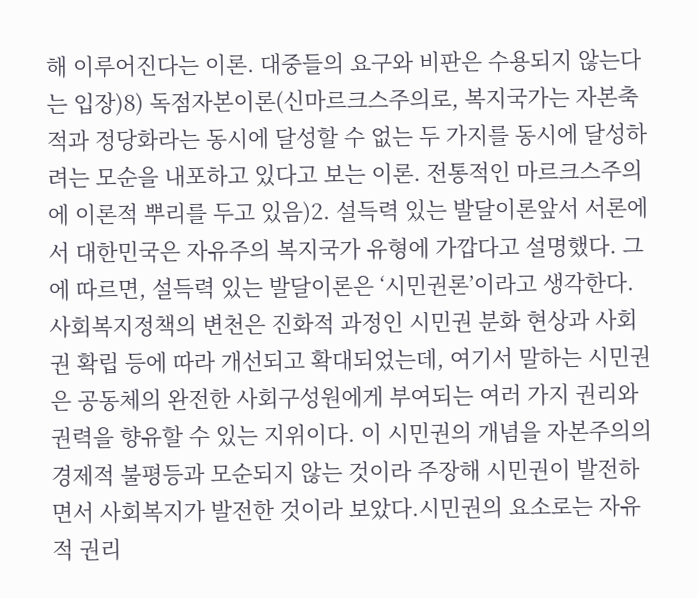해 이루어진다는 이론. 대중들의 요구와 비판은 수용되지 않는다는 입장)8) 독점자본이론(신마르크스주의로, 복지국가는 자본축적과 정당화라는 동시에 달성할 수 없는 두 가지를 동시에 달성하려는 모순을 내포하고 있다고 보는 이론. 전통적인 마르크스주의에 이론적 뿌리를 두고 있음)2. 설득력 있는 발달이론앞서 서론에서 대한민국은 자유주의 복지국가 유형에 가깝다고 설명했다. 그에 따르면, 설득력 있는 발달이론은 ‘시민권론’이라고 생각한다. 사회복지정책의 변천은 진화적 과정인 시민권 분화 현상과 사회권 확립 등에 따라 개선되고 확대되었는데, 여기서 말하는 시민권은 공동체의 완전한 사회구성원에게 부여되는 여러 가지 권리와 권력을 향유할 수 있는 지위이다. 이 시민권의 개념을 자본주의의 경제적 불평등과 모순되지 않는 것이라 주장해 시민권이 발전하면서 사회복지가 발전한 것이라 보았다.시민권의 요소로는 자유적 권리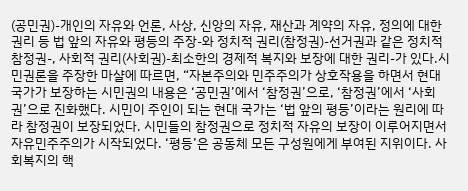(공민권)-개인의 자유와 언론, 사상, 신앙의 자유, 재산과 계약의 자유, 정의에 대한 권리 등 법 앞의 자유와 평등의 주장-와 정치적 권리(참정권)-선거권과 같은 정치적 참정권-, 사회적 권리(사회권)-최소한의 경제적 복지와 보장에 대한 권리-가 있다.시민권론을 주장한 마샬에 따르면, “자본주의와 민주주의가 상호작용을 하면서 현대 국가가 보장하는 시민권의 내용은 ‘공민권’에서 ‘참정권’으로, ‘참정권’에서 ‘사회권’으로 진화했다. 시민이 주인이 되는 현대 국가는 ‘법 앞의 평등’이라는 원리에 따라 참정권이 보장되었다. 시민들의 참정권으로 정치적 자유의 보장이 이루어지면서 자유민주주의가 시작되었다. ‘평등’은 공동체 모든 구성원에게 부여된 지위이다. 사회복지의 핵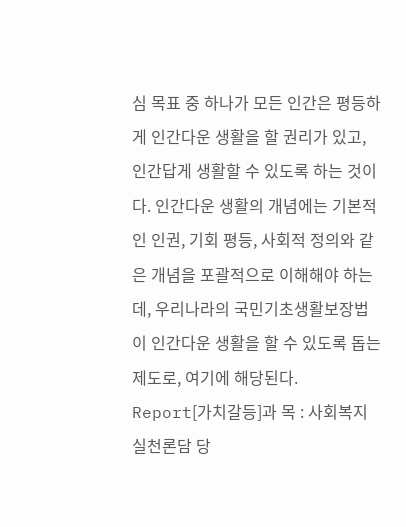심 목표 중 하나가 모든 인간은 평등하게 인간다운 생활을 할 권리가 있고, 인간답게 생활할 수 있도록 하는 것이다. 인간다운 생활의 개념에는 기본적인 인권, 기회 평등, 사회적 정의와 같은 개념을 포괄적으로 이해해야 하는데, 우리나라의 국민기초생활보장법이 인간다운 생활을 할 수 있도록 돕는 제도로, 여기에 해당된다.
Report[가치갈등]과 목 : 사회복지실천론담 당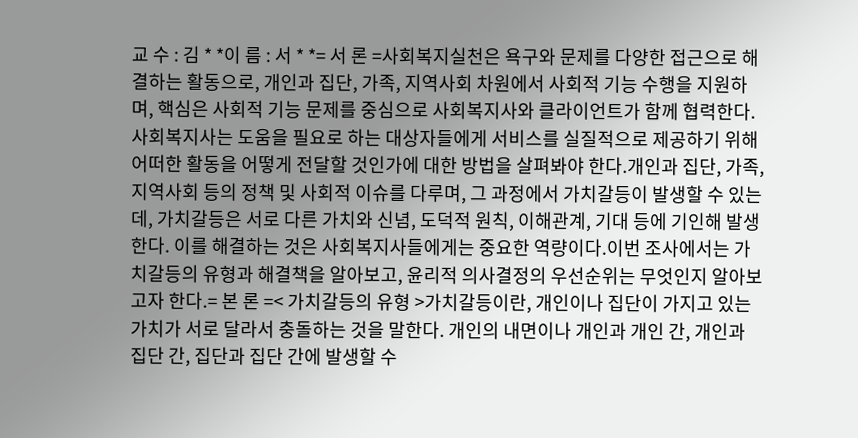교 수 : 김 * *이 름 : 서 * *= 서 론 =사회복지실천은 욕구와 문제를 다양한 접근으로 해결하는 활동으로, 개인과 집단, 가족, 지역사회 차원에서 사회적 기능 수행을 지원하며, 핵심은 사회적 기능 문제를 중심으로 사회복지사와 클라이언트가 함께 협력한다. 사회복지사는 도움을 필요로 하는 대상자들에게 서비스를 실질적으로 제공하기 위해 어떠한 활동을 어떻게 전달할 것인가에 대한 방법을 살펴봐야 한다.개인과 집단, 가족, 지역사회 등의 정책 및 사회적 이슈를 다루며, 그 과정에서 가치갈등이 발생할 수 있는데, 가치갈등은 서로 다른 가치와 신념, 도덕적 원칙, 이해관계, 기대 등에 기인해 발생한다. 이를 해결하는 것은 사회복지사들에게는 중요한 역량이다.이번 조사에서는 가치갈등의 유형과 해결책을 알아보고, 윤리적 의사결정의 우선순위는 무엇인지 알아보고자 한다.= 본 론 =< 가치갈등의 유형 >가치갈등이란, 개인이나 집단이 가지고 있는 가치가 서로 달라서 충돌하는 것을 말한다. 개인의 내면이나 개인과 개인 간, 개인과 집단 간, 집단과 집단 간에 발생할 수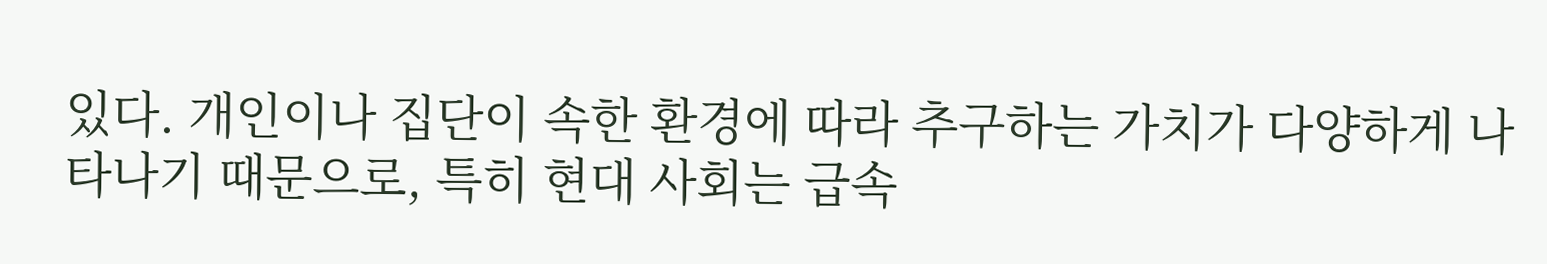있다. 개인이나 집단이 속한 환경에 따라 추구하는 가치가 다양하게 나타나기 때문으로, 특히 현대 사회는 급속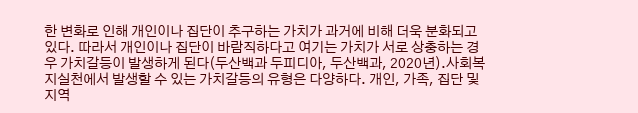한 변화로 인해 개인이나 집단이 추구하는 가치가 과거에 비해 더욱 분화되고 있다. 따라서 개인이나 집단이 바람직하다고 여기는 가치가 서로 상충하는 경우 가치갈등이 발생하게 된다(두산백과 두피디아, 두산백과, 2020년).사회복지실천에서 발생할 수 있는 가치갈등의 유형은 다양하다. 개인, 가족, 집단 및 지역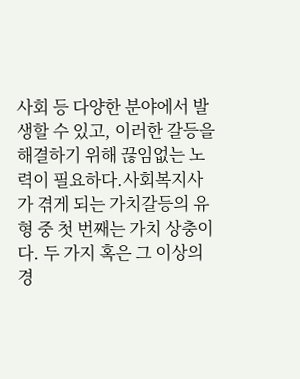사회 등 다양한 분야에서 발생할 수 있고, 이러한 갈등을 해결하기 위해 끊임없는 노력이 필요하다.사회복지사가 겪게 되는 가치갈등의 유형 중 첫 번째는 가치 상충이다. 두 가지 혹은 그 이상의 경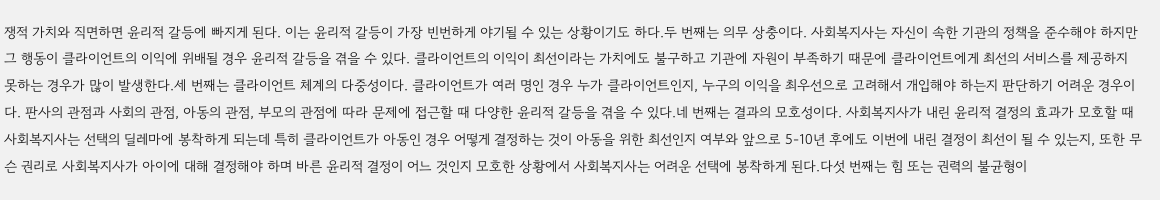쟁적 가치와 직면하면 윤리적 갈등에 빠지게 된다. 이는 윤리적 갈등이 가장 빈번하게 야기될 수 있는 상황이기도 하다.두 번째는 의무 상충이다. 사회복지사는 자신이 속한 기관의 정책을 준수해야 하지만 그 행동이 클라이언트의 이익에 위배될 경우 윤리적 갈등을 겪을 수 있다. 클라이언트의 이익이 최선이라는 가치에도 불구하고 기관에 자원이 부족하기 때문에 클라이언트에게 최선의 서비스를 제공하지 못하는 경우가 많이 발생한다.세 번째는 클라이언트 체계의 다중성이다. 클라이언트가 여러 명인 경우 누가 클라이언트인지, 누구의 이익을 최우선으로 고려해서 개입해야 하는지 판단하기 어려운 경우이다. 판사의 관점과 사회의 관점, 아동의 관점, 부모의 관점에 따라 문제에 접근할 때 다양한 윤리적 갈등을 겪을 수 있다.네 번째는 결과의 모호성이다. 사회복지사가 내린 윤리적 결정의 효과가 모호할 때 사회복지사는 선택의 딜레마에 봉착하게 되는데 특히 클라이언트가 아동인 경우 어떻게 결정하는 것이 아동을 위한 최선인지 여부와 앞으로 5-10년 후에도 이번에 내린 결정이 최선이 될 수 있는지, 또한 무슨 권리로 사회복지사가 아이에 대해 결정해야 하며 바른 윤리적 결정이 어느 것인지 모호한 상황에서 사회복지사는 어려운 선택에 봉착하게 된다.다섯 번째는 힘 또는 권력의 불균형이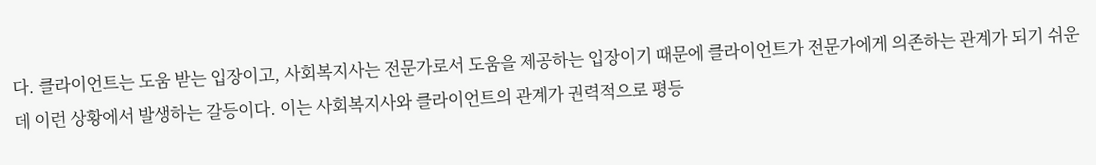다. 클라이언트는 도움 받는 입장이고, 사회복지사는 전문가로서 도움을 제공하는 입장이기 때문에 클라이언트가 전문가에게 의존하는 관계가 되기 쉬운데 이런 상황에서 발생하는 갈등이다. 이는 사회복지사와 클라이언트의 관계가 권력적으로 평등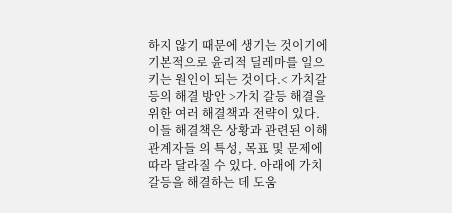하지 않기 때문에 생기는 것이기에 기본적으로 윤리적 딜레마를 일으키는 원인이 되는 것이다.< 가치갈등의 해결 방안 >가치 갈등 해결을 위한 여러 해결책과 전략이 있다. 이들 해결책은 상황과 관련된 이해관계자들 의 특성, 목표 및 문제에 따라 달라질 수 있다. 아래에 가치 갈등을 해결하는 데 도움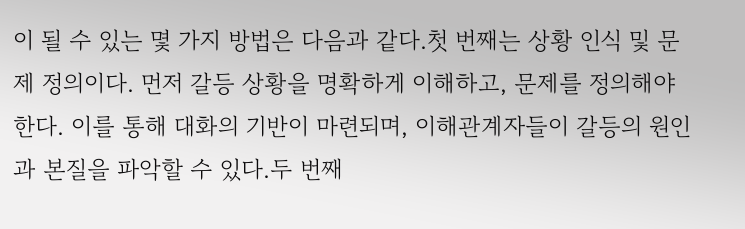이 될 수 있는 몇 가지 방법은 다음과 같다.첫 번째는 상황 인식 및 문제 정의이다. 먼저 갈등 상황을 명확하게 이해하고, 문제를 정의해야 한다. 이를 통해 대화의 기반이 마련되며, 이해관계자들이 갈등의 원인과 본질을 파악할 수 있다.두 번째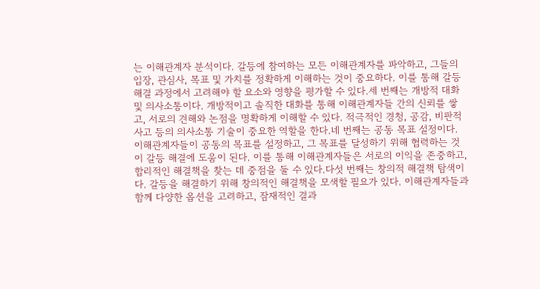는 이해관계자 분석이다. 갈등에 참여하는 모든 이해관계자를 파악하고, 그들의 입장, 관심사, 목표 및 가치를 정확하게 이해하는 것이 중요하다. 이를 통해 갈등 해결 과정에서 고려해야 할 요소와 영향을 평가할 수 있다.세 번째는 개방적 대화 및 의사소통이다. 개방적이고 솔직한 대화를 통해 이해관계자들 간의 신뢰를 쌓고, 서로의 견해와 논점을 명확하게 이해할 수 있다. 적극적인 경청, 공감, 비판적 사고 등의 의사소통 기술이 중요한 역할을 한다.네 번째는 공동 목표 설정이다. 이해관계자들이 공동의 목표를 설정하고, 그 목표를 달성하기 위해 협력하는 것이 갈등 해결에 도움이 된다. 이를 통해 이해관계자들은 서로의 이익을 존중하고, 합리적인 해결책을 찾는 데 중점을 둘 수 있다.다섯 번째는 창의적 해결책 탐색이다. 갈등을 해결하기 위해 창의적인 해결책을 모색할 필요가 있다. 이해관계자들과 함께 다양한 옵션을 고려하고, 잠재적인 결과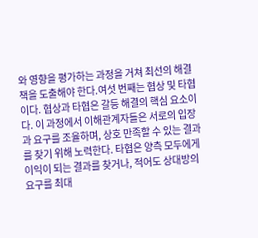와 영향을 평가하는 과정을 거쳐 최선의 해결책을 도출해야 한다.여섯 번째는 협상 및 타협이다. 협상과 타협은 갈등 해결의 핵심 요소이다. 이 과정에서 이해관계자들은 서로의 입장과 요구를 조율하며, 상호 만족할 수 있는 결과를 찾기 위해 노력한다. 타협은 양측 모두에게 이익이 되는 결과를 찾거나, 적어도 상대방의 요구를 최대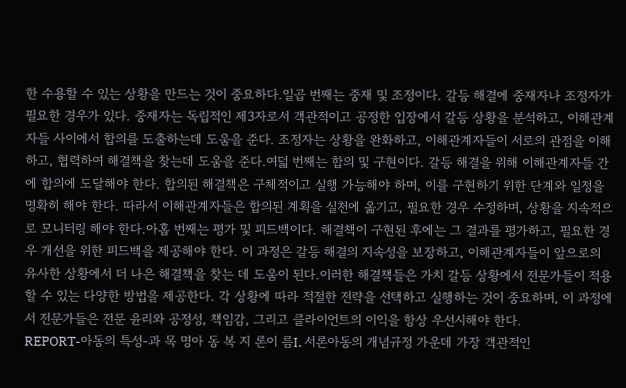한 수용할 수 있는 상황을 만드는 것이 중요하다.일곱 번째는 중재 및 조정이다. 갈등 해결에 중재자나 조정자가 필요한 경우가 있다. 중재자는 독립적인 제3자로서 객관적이고 공정한 입장에서 갈등 상황을 분석하고, 이해관계자들 사이에서 합의를 도출하는데 도움을 준다. 조정자는 상황을 완화하고, 이해관계자들이 서로의 관점을 이해하고, 협력하여 해결책을 찾는데 도움을 준다.여덟 번째는 합의 및 구현이다. 갈등 해결을 위해 이해관계자들 간에 합의에 도달해야 한다. 합의된 해결책은 구체적이고 실행 가능해야 하며, 이를 구현하기 위한 단계와 일정을 명확히 해야 한다. 따라서 이해관계자들은 합의된 계획을 실천에 옮기고, 필요한 경우 수정하며, 상황을 지속적으로 모니터링 해야 한다.아홉 번째는 평가 및 피드백이다. 해결책이 구현된 후에는 그 결과를 평가하고, 필요한 경우 개선을 위한 피드백을 제공해야 한다. 이 과정은 갈등 해결의 지속성을 보장하고, 이해관계자들이 앞으로의 유사한 상황에서 더 나은 해결책을 찾는 데 도움이 된다.이러한 해결책들은 가치 갈등 상황에서 전문가들이 적용할 수 있는 다양한 방법을 제공한다. 각 상황에 따라 적절한 전략을 선택하고 실행하는 것이 중요하며, 이 과정에서 전문가들은 전문 윤리와 공정성, 책임감, 그리고 클라이언트의 이익을 항상 우선시해야 한다.
REPORT-아동의 특성-과 목 명아 동 복 지 론이 름I. 서론아동의 개념규정 가운데 가장 객관적인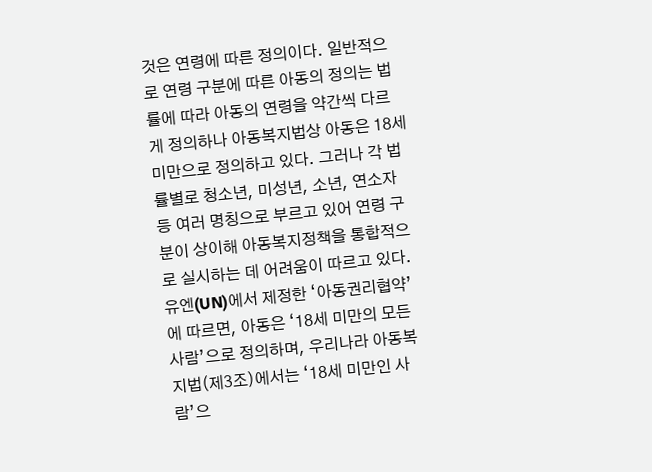것은 연령에 따른 정의이다. 일반적으로 연령 구분에 따른 아동의 정의는 법률에 따라 아동의 연령을 약간씩 다르게 정의하나 아동복지법상 아동은 18세 미만으로 정의하고 있다. 그러나 각 법률별로 청소년, 미성년, 소년, 연소자 등 여러 명칭으로 부르고 있어 연령 구분이 상이해 아동복지정책을 통합적으로 실시하는 데 어려움이 따르고 있다.유엔(UN)에서 제정한 ‘아동권리협약’에 따르면, 아동은 ‘18세 미만의 모든 사람’으로 정의하며, 우리나라 아동복지법(제3조)에서는 ‘18세 미만인 사람’으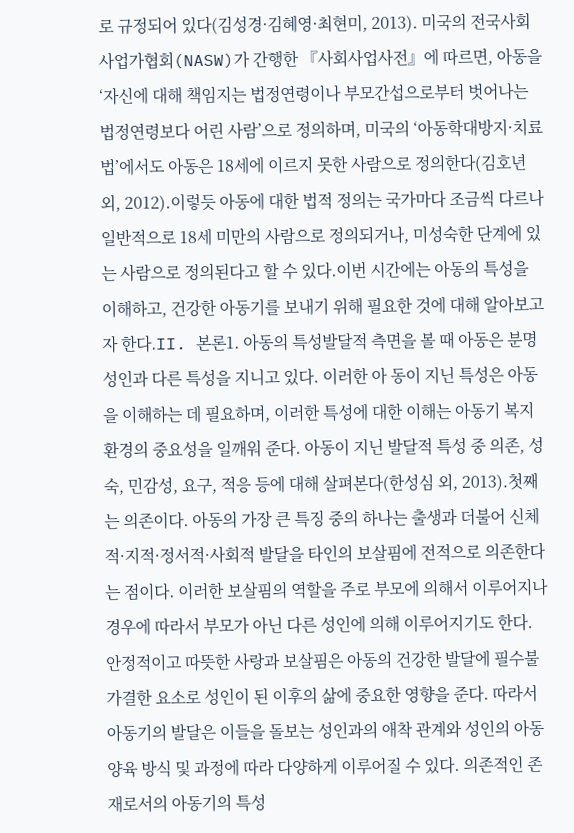로 규정되어 있다(김성경·김혜영·최현미, 2013). 미국의 전국사회사업가협회(NASW)가 간행한 『사회사업사전』에 따르면, 아동을 ‘자신에 대해 책임지는 법정연령이나 부모간섭으로부터 벗어나는 법정연령보다 어린 사람’으로 정의하며, 미국의 ‘아동학대방지·치료법’에서도 아동은 18세에 이르지 못한 사람으로 정의한다(김호년 외, 2012).이렇듯 아동에 대한 법적 정의는 국가마다 조금씩 다르나 일반적으로 18세 미만의 사람으로 정의되거나, 미성숙한 단계에 있는 사람으로 정의된다고 할 수 있다.이번 시간에는 아동의 특성을 이해하고, 건강한 아동기를 보내기 위해 필요한 것에 대해 알아보고자 한다.II. 본론1. 아동의 특성발달적 측면을 볼 때 아동은 분명 성인과 다른 특성을 지니고 있다. 이러한 아 동이 지닌 특성은 아동을 이해하는 데 필요하며, 이러한 특성에 대한 이해는 아동기 복지 환경의 중요성을 일깨워 준다. 아동이 지닌 발달적 특성 중 의존, 성숙, 민감성, 요구, 적응 등에 대해 살펴본다(한성심 외, 2013).첫째는 의존이다. 아동의 가장 큰 특징 중의 하나는 출생과 더불어 신체적·지적·정서적·사회적 발달을 타인의 보살핌에 전적으로 의존한다는 점이다. 이러한 보살핌의 역할을 주로 부모에 의해서 이루어지나 경우에 따라서 부모가 아닌 다른 성인에 의해 이루어지기도 한다. 안정적이고 따뜻한 사랑과 보살핌은 아동의 건강한 발달에 필수불가결한 요소로 성인이 된 이후의 삶에 중요한 영향을 준다. 따라서 아동기의 발달은 이들을 돌보는 성인과의 애착 관계와 성인의 아동양육 방식 및 과정에 따라 다양하게 이루어질 수 있다. 의존적인 존재로서의 아동기의 특성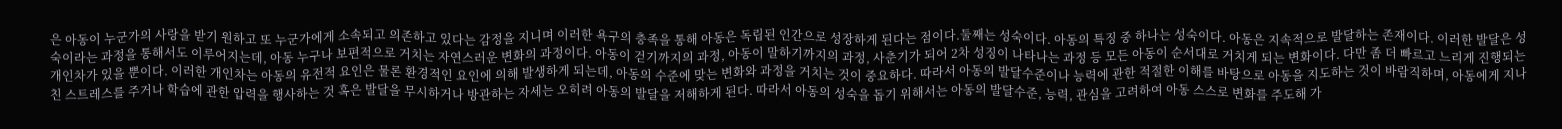은 아동이 누군가의 사랑을 받기 원하고 또 누군가에게 소속되고 의존하고 있다는 감정을 지니며 이러한 욕구의 충족을 통해 아동은 독립된 인간으로 성장하게 된다는 점이다.둘째는 성숙이다. 아동의 특징 중 하나는 성숙이다. 아동은 지속적으로 발달하는 존재이다. 이러한 발달은 성숙이라는 과정을 통해서도 이루어지는데, 아동 누구나 보편적으로 거치는 자연스러운 변화의 과정이다. 아동이 걷기까지의 과정, 아동이 말하기까지의 과정, 사춘기가 되어 2차 성징이 나타나는 과정 등 모든 아동이 순서대로 거치게 되는 변화이다. 다만 좀 더 빠르고 느리게 진행되는 개인차가 있을 뿐이다. 이러한 개인차는 아동의 유전적 요인은 물론 환경적인 요인에 의해 발생하게 되는데, 아동의 수준에 맞는 변화와 과정을 거치는 것이 중요하다. 따라서 아동의 발달수준이나 능력에 관한 적절한 이해를 바탕으로 아동을 지도하는 것이 바람직하며, 아동에게 지나친 스트레스를 주거나 학습에 관한 압력을 행사하는 것 혹은 발달을 무시하거나 방관하는 자세는 오히려 아동의 발달을 저해하게 된다. 따라서 아동의 성숙을 돕기 위해서는 아동의 발달수준, 능력, 관심을 고려하여 아동 스스로 변화를 주도해 가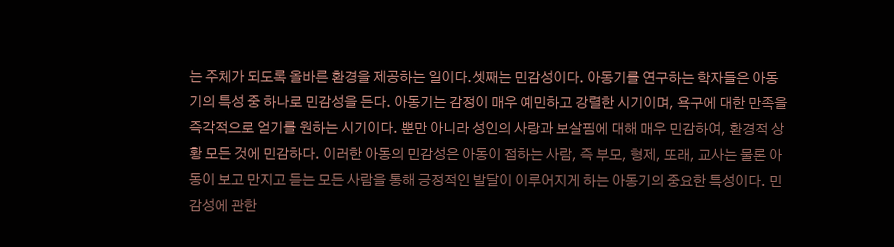는 주체가 되도록 올바른 환경을 제공하는 일이다.셋째는 민감성이다. 아동기를 연구하는 학자들은 아동기의 특성 중 하나로 민감성을 든다. 아동기는 감정이 매우 예민하고 강렬한 시기이며, 욕구에 대한 만족을 즉각적으로 얻기를 원하는 시기이다. 뿐만 아니라 성인의 사랑과 보살핌에 대해 매우 민감하여, 환경적 상황 모든 것에 민감하다. 이러한 아동의 민감성은 아동이 접하는 사람, 즉 부모, 형제, 또래, 교사는 물론 아동이 보고 만지고 듣는 모든 사람을 통해 긍정적인 발달이 이루어지게 하는 아동기의 중요한 특성이다. 민감성에 관한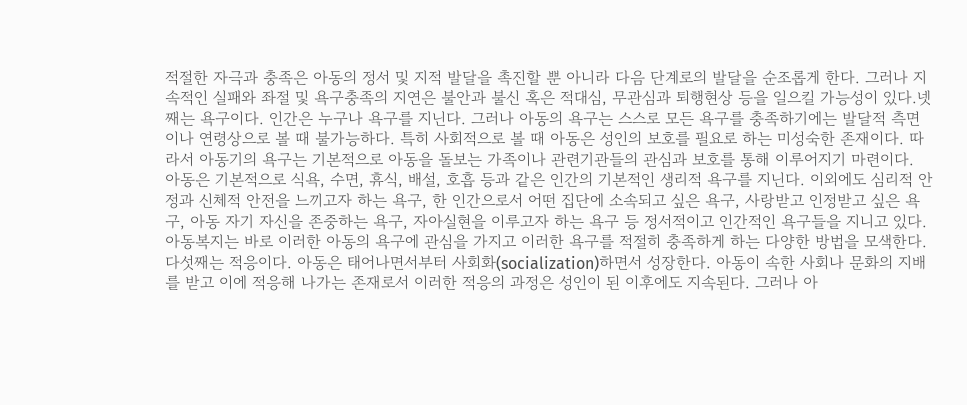적절한 자극과 충족은 아동의 정서 및 지적 발달을 촉진할 뿐 아니라 다음 단계로의 발달을 순조롭게 한다. 그러나 지속적인 실패와 좌절 및 욕구충족의 지연은 불안과 불신 혹은 적대심, 무관심과 퇴행현상 등을 일으킬 가능성이 있다.넷째는 욕구이다. 인간은 누구나 욕구를 지닌다. 그러나 아동의 욕구는 스스로 모든 욕구를 충족하기에는 발달적 측면이나 연령상으로 볼 때 불가능하다. 특히 사회적으로 볼 때 아동은 성인의 보호를 필요로 하는 미성숙한 존재이다. 따라서 아동기의 욕구는 기본적으로 아동을 돌보는 가족이나 관련기관들의 관심과 보호를 통해 이루어지기 마련이다. 아동은 기본적으로 식욕, 수면, 휴식, 배설, 호흡 등과 같은 인간의 기본적인 생리적 욕구를 지닌다. 이외에도 심리적 안정과 신체적 안전을 느끼고자 하는 욕구, 한 인간으로서 어떤 집단에 소속되고 싶은 욕구, 사랑받고 인정받고 싶은 욕구, 아동 자기 자신을 존중하는 욕구, 자아실현을 이루고자 하는 욕구 등 정서적이고 인간적인 욕구들을 지니고 있다. 아동복지는 바로 이러한 아동의 욕구에 관심을 가지고 이러한 욕구를 적절히 충족하게 하는 다양한 방법을 모색한다.다섯째는 적응이다. 아동은 태어나면서부터 사회화(socialization)하면서 성장한다. 아동이 속한 사회나 문화의 지배를 받고 이에 적응해 나가는 존재로서 이러한 적응의 과정은 성인이 된 이후에도 지속된다. 그러나 아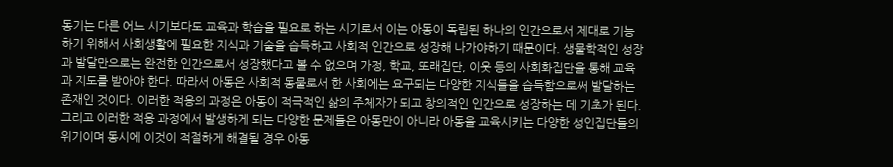동기는 다른 어느 시기보다도 교육과 학습을 필요로 하는 시기로서 이는 아동이 독립된 하나의 인간으로서 제대로 기능하기 위해서 사회생활에 필요한 지식과 기술을 습득하고 사회적 인간으로 성장해 나가야하기 때문이다. 생물학적인 성장과 발달만으로는 완전한 인간으로서 성장했다고 볼 수 없으며 가정, 학교, 또래집단, 이웃 등의 사회화집단을 통해 교육과 지도를 받아야 한다. 따라서 아동은 사회적 동물로서 한 사회에는 요구되는 다양한 지식들을 습득함으로써 발달하는 존재인 것이다. 이러한 적응의 과정은 아동이 적극적인 삶의 주체자가 되고 창의적인 인간으로 성장하는 데 기초가 된다. 그리고 이러한 적응 과정에서 발생하게 되는 다양한 문제들은 아동만이 아니라 아동을 교육시키는 다양한 성인집단들의 위기이며 동시에 이것이 적절하게 해결될 경우 아동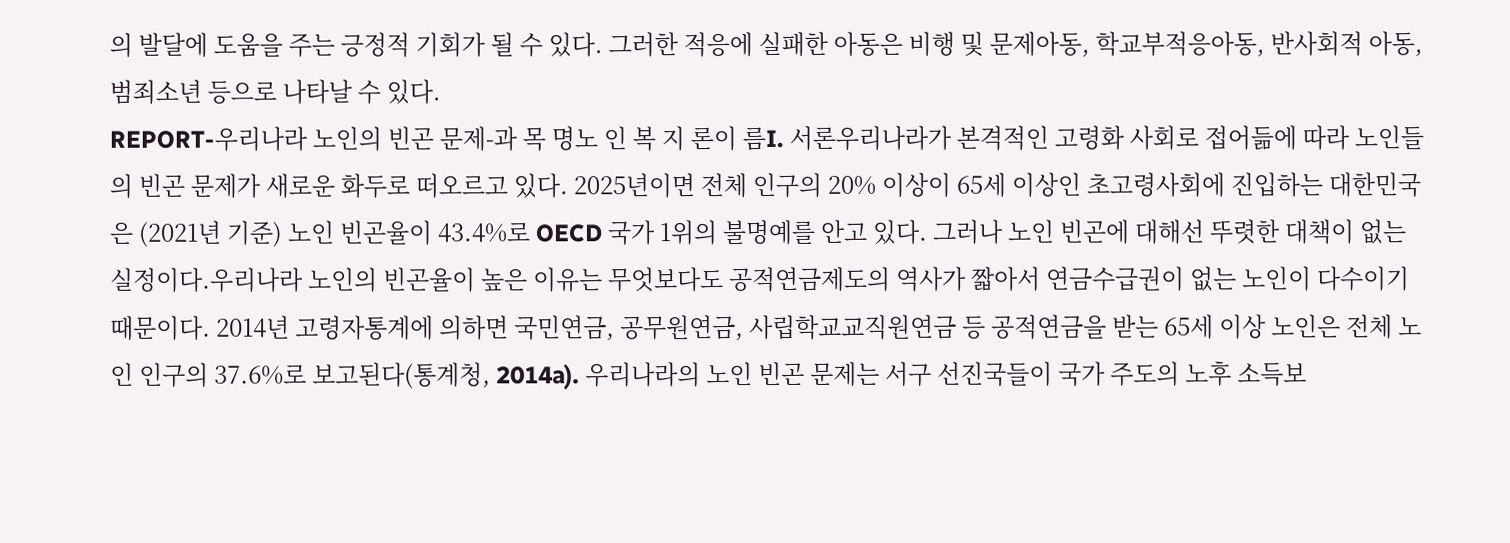의 발달에 도움을 주는 긍정적 기회가 될 수 있다. 그러한 적응에 실패한 아동은 비행 및 문제아동, 학교부적응아동, 반사회적 아동, 범죄소년 등으로 나타날 수 있다.
REPORT-우리나라 노인의 빈곤 문제-과 목 명노 인 복 지 론이 름I. 서론우리나라가 본격적인 고령화 사회로 접어듦에 따라 노인들의 빈곤 문제가 새로운 화두로 떠오르고 있다. 2025년이면 전체 인구의 20% 이상이 65세 이상인 초고령사회에 진입하는 대한민국은 (2021년 기준) 노인 빈곤율이 43.4%로 OECD 국가 1위의 불명예를 안고 있다. 그러나 노인 빈곤에 대해선 뚜렷한 대책이 없는 실정이다.우리나라 노인의 빈곤율이 높은 이유는 무엇보다도 공적연금제도의 역사가 짧아서 연금수급권이 없는 노인이 다수이기 때문이다. 2014년 고령자통계에 의하면 국민연금, 공무원연금, 사립학교교직원연금 등 공적연금을 받는 65세 이상 노인은 전체 노인 인구의 37.6%로 보고된다(통계청, 2014a). 우리나라의 노인 빈곤 문제는 서구 선진국들이 국가 주도의 노후 소득보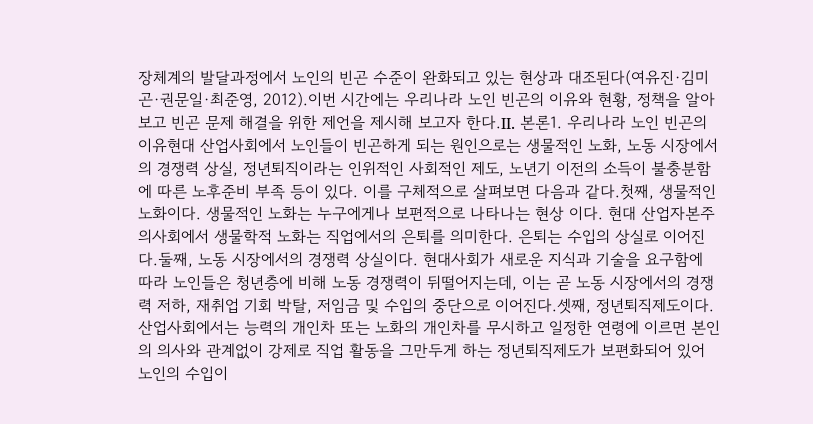장체계의 발달과정에서 노인의 빈곤 수준이 완화되고 있는 현상과 대조된다(여유진·김미곤·권문일·최준영, 2012).이번 시간에는 우리나라 노인 빈곤의 이유와 현황, 정책을 알아보고 빈곤 문제 해결을 위한 제언을 제시해 보고자 한다.II. 본론1. 우리나라 노인 빈곤의 이유현대 산업사회에서 노인들이 빈곤하게 되는 원인으로는 생물적인 노화, 노동 시장에서의 경쟁력 상실, 정년퇴직이라는 인위적인 사회적인 제도, 노년기 이전의 소득이 불충분함에 따른 노후준비 부족 등이 있다. 이를 구체적으로 살펴보면 다음과 같다.첫째, 생물적인 노화이다. 생물적인 노화는 누구에게나 보편적으로 나타나는 현상 이다. 현대 산업자본주의사회에서 생물학적 노화는 직업에서의 은퇴를 의미한다. 은퇴는 수입의 상실로 이어진다.둘째, 노동 시장에서의 경쟁력 상실이다. 현대사회가 새로운 지식과 기술을 요구함에 따라 노인들은 청년층에 비해 노동 경쟁력이 뒤떨어지는데, 이는 곧 노동 시장에서의 경쟁력 저하, 재취업 기회 박탈, 저임금 및 수입의 중단으로 이어진다.셋째, 정년퇴직제도이다. 산업사회에서는 능력의 개인차 또는 노화의 개인차를 무시하고 일정한 연령에 이르면 본인의 의사와 관계없이 강제로 직업 활동을 그만두게 하는 정년퇴직제도가 보편화되어 있어 노인의 수입이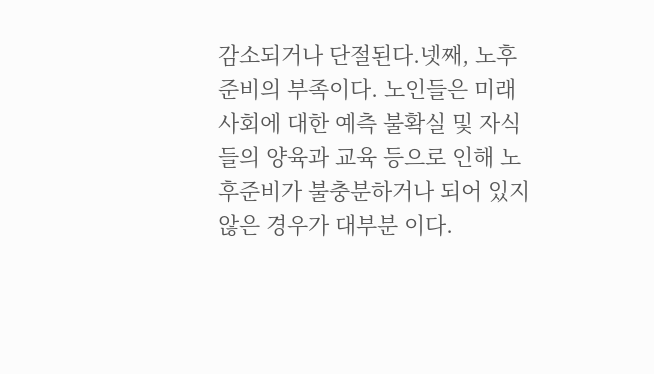감소되거나 단절된다.넷째, 노후준비의 부족이다. 노인들은 미래사회에 대한 예측 불확실 및 자식들의 양육과 교육 등으로 인해 노후준비가 불충분하거나 되어 있지 않은 경우가 대부분 이다.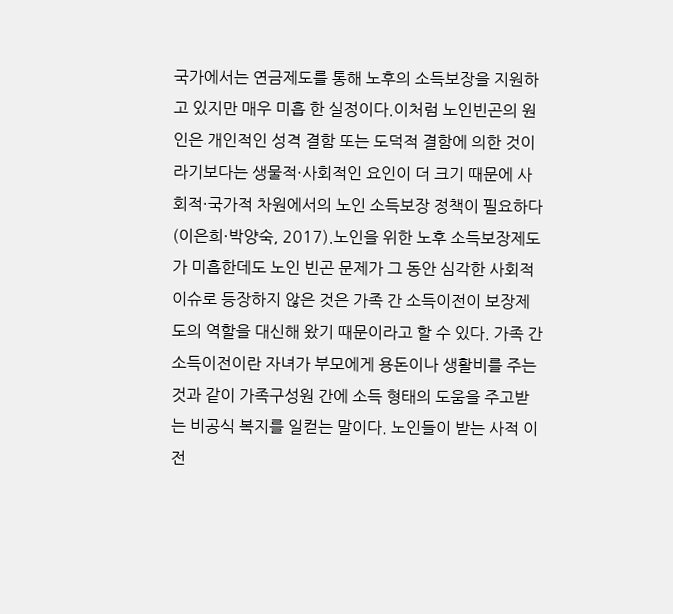국가에서는 연금제도를 통해 노후의 소득보장을 지원하고 있지만 매우 미흡 한 실정이다.이처럼 노인빈곤의 원인은 개인적인 성격 결함 또는 도덕적 결함에 의한 것이라기보다는 생물적·사회적인 요인이 더 크기 때문에 사회적·국가적 차원에서의 노인 소득보장 정책이 필요하다(이은희·박양숙, 2017).노인을 위한 노후 소득보장제도가 미흡한데도 노인 빈곤 문제가 그 동안 심각한 사회적 이슈로 등장하지 않은 것은 가족 간 소득이전이 보장제도의 역할을 대신해 왔기 때문이라고 할 수 있다. 가족 간 소득이전이란 자녀가 부모에게 용돈이나 생활비를 주는 것과 같이 가족구성원 간에 소득 형태의 도움을 주고받는 비공식 복지를 일컫는 말이다. 노인들이 받는 사적 이전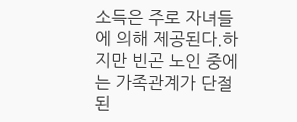소득은 주로 자녀들에 의해 제공된다.하지만 빈곤 노인 중에는 가족관계가 단절된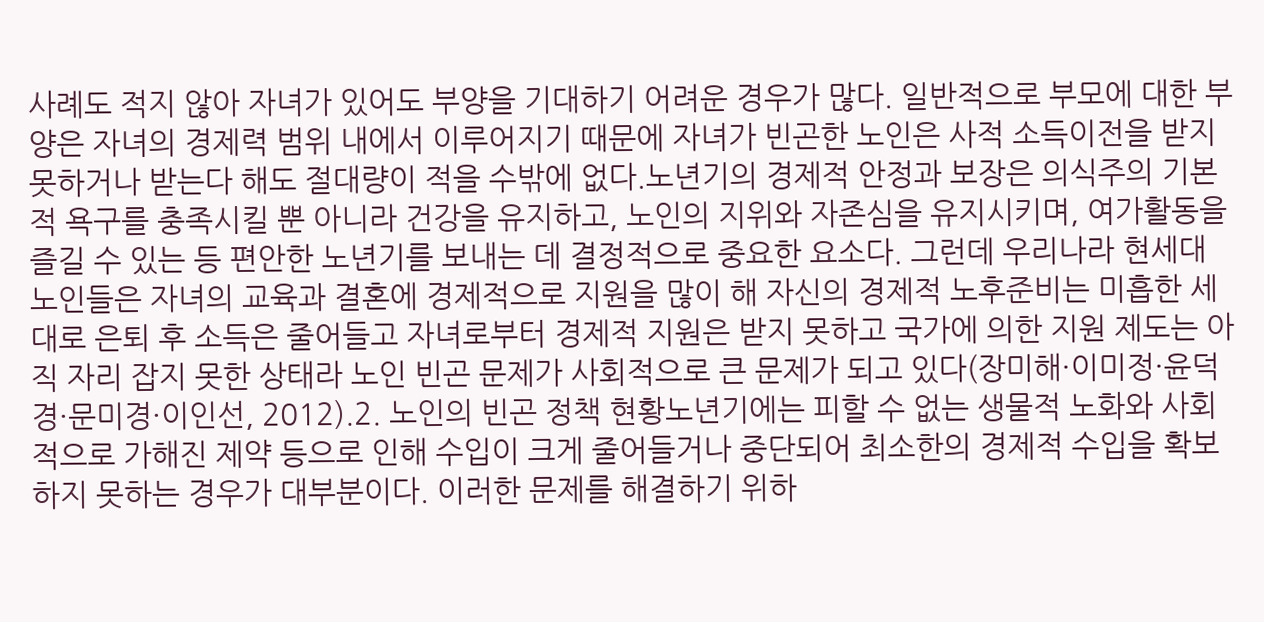사례도 적지 않아 자녀가 있어도 부양을 기대하기 어려운 경우가 많다. 일반적으로 부모에 대한 부양은 자녀의 경제력 범위 내에서 이루어지기 때문에 자녀가 빈곤한 노인은 사적 소득이전을 받지 못하거나 받는다 해도 절대량이 적을 수밖에 없다.노년기의 경제적 안정과 보장은 의식주의 기본적 욕구를 충족시킬 뿐 아니라 건강을 유지하고, 노인의 지위와 자존심을 유지시키며, 여가활동을 즐길 수 있는 등 편안한 노년기를 보내는 데 결정적으로 중요한 요소다. 그런데 우리나라 현세대 노인들은 자녀의 교육과 결혼에 경제적으로 지원을 많이 해 자신의 경제적 노후준비는 미흡한 세대로 은퇴 후 소득은 줄어들고 자녀로부터 경제적 지원은 받지 못하고 국가에 의한 지원 제도는 아직 자리 잡지 못한 상태라 노인 빈곤 문제가 사회적으로 큰 문제가 되고 있다(장미해·이미정·윤덕경·문미경·이인선, 2012).2. 노인의 빈곤 정책 현황노년기에는 피할 수 없는 생물적 노화와 사회적으로 가해진 제약 등으로 인해 수입이 크게 줄어들거나 중단되어 최소한의 경제적 수입을 확보하지 못하는 경우가 대부분이다. 이러한 문제를 해결하기 위하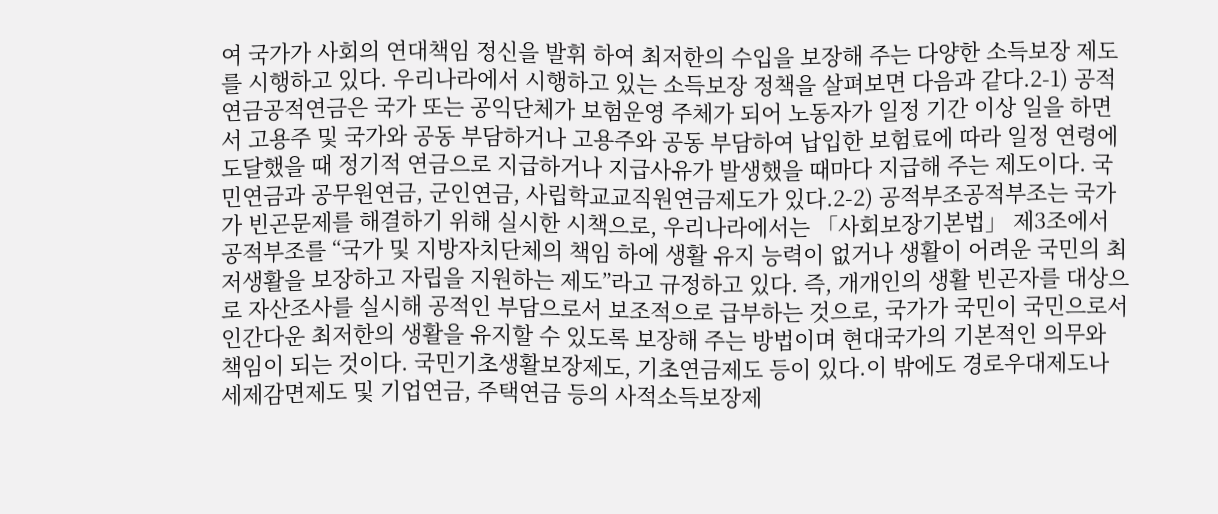여 국가가 사회의 연대책임 정신을 발휘 하여 최저한의 수입을 보장해 주는 다양한 소득보장 제도를 시행하고 있다. 우리나라에서 시행하고 있는 소득보장 정책을 살펴보면 다음과 같다.2-1) 공적연금공적연금은 국가 또는 공익단체가 보험운영 주체가 되어 노동자가 일정 기간 이상 일을 하면서 고용주 및 국가와 공동 부담하거나 고용주와 공동 부담하여 납입한 보험료에 따라 일정 연령에 도달했을 때 정기적 연금으로 지급하거나 지급사유가 발생했을 때마다 지급해 주는 제도이다. 국민연금과 공무원연금, 군인연금, 사립학교교직원연금제도가 있다.2-2) 공적부조공적부조는 국가가 빈곤문제를 해결하기 위해 실시한 시책으로, 우리나라에서는 「사회보장기본법」 제3조에서 공적부조를 “국가 및 지방자치단체의 책임 하에 생활 유지 능력이 없거나 생활이 어려운 국민의 최저생활을 보장하고 자립을 지원하는 제도”라고 규정하고 있다. 즉, 개개인의 생활 빈곤자를 대상으로 자산조사를 실시해 공적인 부담으로서 보조적으로 급부하는 것으로, 국가가 국민이 국민으로서 인간다운 최저한의 생활을 유지할 수 있도록 보장해 주는 방법이며 현대국가의 기본적인 의무와 책임이 되는 것이다. 국민기초생활보장제도, 기초연금제도 등이 있다.이 밖에도 경로우대제도나 세제감면제도 및 기업연금, 주택연금 등의 사적소득보장제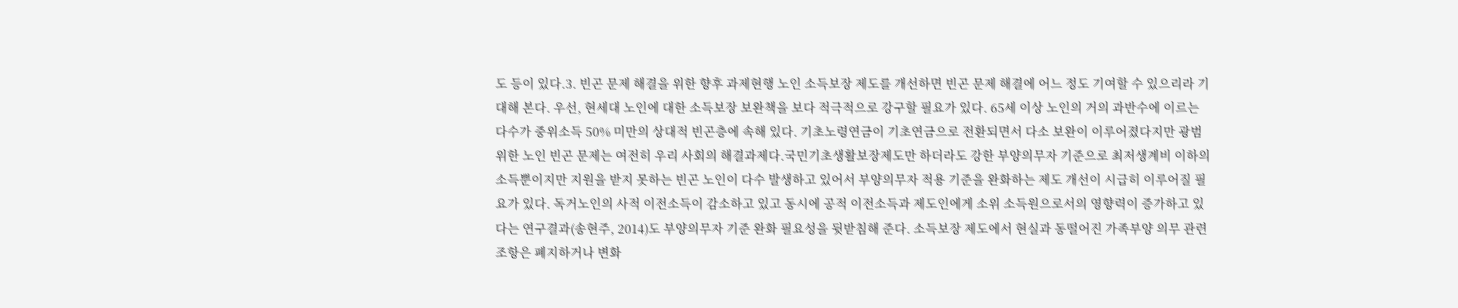도 등이 있다.3. 빈곤 문제 해결을 위한 향후 과제현행 노인 소득보장 제도를 개선하면 빈곤 문제 해결에 어느 정도 기여할 수 있으리라 기대해 본다. 우선, 현세대 노인에 대한 소득보장 보완책을 보다 적극적으로 강구할 필요가 있다. 65세 이상 노인의 거의 과반수에 이르는 다수가 중위소득 50% 미만의 상대적 빈곤층에 속해 있다. 기초노령연금이 기초연금으로 전환되면서 다소 보완이 이루어졌다지만 광범위한 노인 빈곤 문제는 여전히 우리 사회의 해결과제다.국민기초생활보장제도만 하더라도 강한 부양의무자 기준으로 최저생계비 이하의 소득뿐이지만 지원을 받지 못하는 빈곤 노인이 다수 발생하고 있어서 부양의무자 적용 기준을 완화하는 제도 개선이 시급히 이루어질 필요가 있다. 독거노인의 사적 이전소득이 감소하고 있고 동시에 공적 이전소득과 제도인에게 소위 소득원으로서의 영향력이 증가하고 있다는 연구결과(송현주, 2014)도 부양의무자 기준 완화 필요성을 뒷받침해 준다. 소득보장 제도에서 현실과 동떨어진 가족부양 의무 관련 조항은 폐지하거나 변화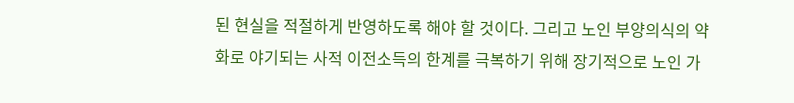된 현실을 적절하게 반영하도록 해야 할 것이다. 그리고 노인 부양의식의 약화로 야기되는 사적 이전소득의 한계를 극복하기 위해 장기적으로 노인 가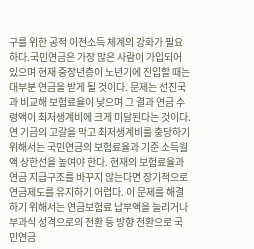구를 위한 공적 이전소득 체계의 강화가 필요하다.국민연금은 가장 많은 사람이 가입되어 있으며 현재 중장년층이 노년기에 진입할 때는 대부분 연금을 받게 될 것이다. 문제는 선진국과 비교해 보험료율이 낮으며 그 결과 연금 수령액이 최저생계비에 크게 미달된다는 것이다. 연 기금의 고갈을 막고 최저생계비를 충당하기 위해서는 국민연금의 보험료율과 기준 소득월액 상한선을 높여야 한다. 현재의 보험료율과 연금 지급구조를 바꾸지 않는다면 장기적으로 연금제도를 유지하기 어렵다. 이 문제를 해결하기 위해서는 연금보험료 납부액을 늘리거나 부과식 성격으로의 전환 등 방향 전환으로 국민연금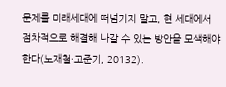문제를 미래세대에 떠넘기지 말고, 현 세대에서 점차적으로 해결해 나갈 수 있는 방안을 모색해야 한다(노재철·고준기, 20132).